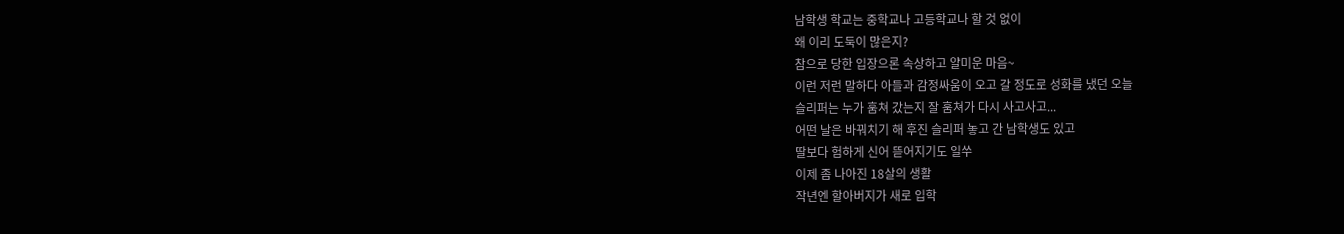남학생 학교는 중학교나 고등학교나 할 것 없이
왜 이리 도둑이 많은지?
참으로 당한 입장으론 속상하고 얄미운 마음~
이런 저런 말하다 아들과 감정싸움이 오고 갈 정도로 성화를 냈던 오늘
슬리퍼는 누가 훔쳐 갔는지 잘 훔쳐가 다시 사고사고...
어떤 날은 바꿔치기 해 후진 슬리퍼 놓고 간 남학생도 있고
딸보다 험하게 신어 뜯어지기도 일쑤
이제 좀 나아진 18살의 생활
작년엔 할아버지가 새로 입학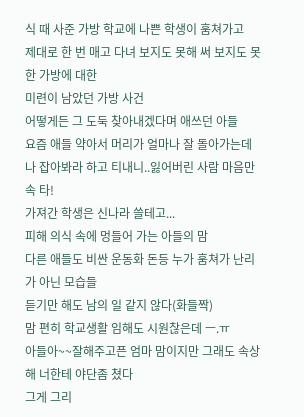식 때 사준 가방 학교에 나쁜 학생이 훔쳐가고
제대로 한 번 매고 다녀 보지도 못해 써 보지도 못한 가방에 대한
미련이 남았던 가방 사건
어떻게든 그 도둑 찾아내겠다며 애쓰던 아들
요즘 애들 약아서 머리가 얼마나 잘 돌아가는데
나 잡아봐라 하고 티내니..잃어버린 사람 마음만 속 타!
가져간 학생은 신나라 쓸테고...
피해 의식 속에 멍들어 가는 아들의 맘
다른 애들도 비싼 운동화 돈등 누가 훔쳐가 난리가 아닌 모습들
듣기만 해도 남의 일 같지 않다(화들짝)
맘 편히 학교생활 임해도 시원찮은데 ㅡ.ㅠ
아들아~~잘해주고픈 엄마 맘이지만 그래도 속상해 너한테 야단좀 쳤다
그게 그리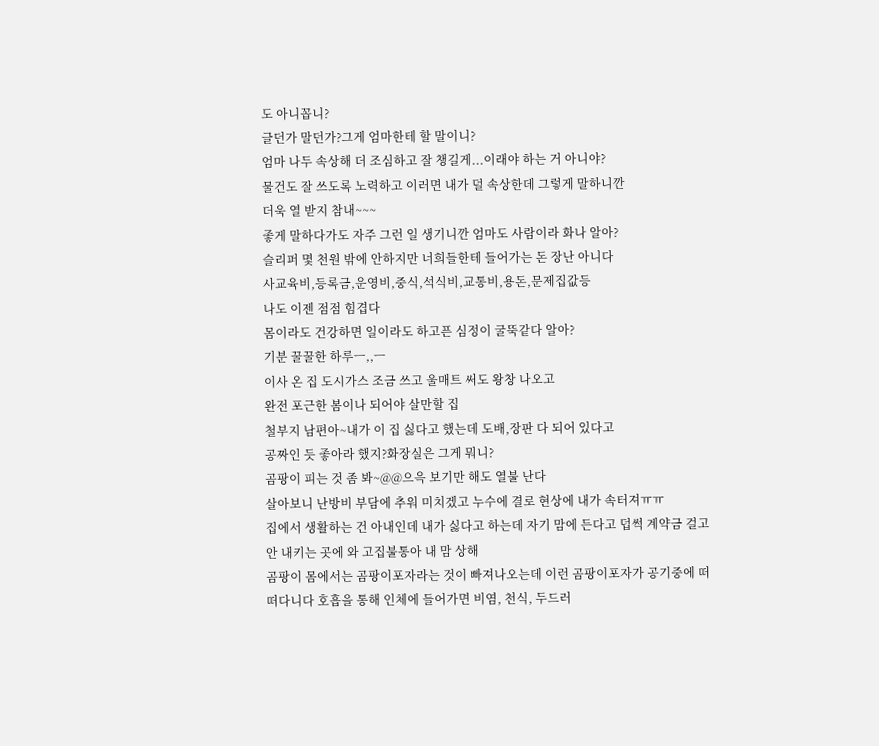도 아니꼽니?
글던가 말던가?그게 엄마한테 할 말이니?
엄마 나두 속상해 더 조심하고 잘 챙길게...이래야 하는 거 아니야?
물건도 잘 쓰도록 노력하고 이러면 내가 덜 속상한데 그렇게 말하니깐
더욱 열 받지 참내~~~
좋게 말하다가도 자주 그런 일 생기니깐 엄마도 사람이라 화나 알아?
슬리퍼 몇 천원 밖에 안하지만 너희들한테 들어가는 돈 장난 아니다
사교육비,등록금,운영비,중식,석식비,교통비,용돈,문제집값등
나도 이젠 점점 힘겹다
몸이라도 건강하면 일이라도 하고픈 심정이 굴뚝같다 알아?
기분 꿀꿀한 하루ㅡ,,ㅡ
이사 온 집 도시가스 조금 쓰고 울매트 써도 왕창 나오고
완전 포근한 봄이나 되어야 살만할 집
철부지 남편아~내가 이 집 싫다고 했는데 도배,장판 다 되어 있다고
공짜인 듯 좋아라 했지?화장실은 그게 뭐니?
곰팡이 피는 것 좀 봐~@@으윽 보기만 해도 열불 난다
살아보니 난방비 부담에 추워 미치겠고 누수에 결로 현상에 내가 속터져ㅠㅠ
집에서 생활하는 건 아내인데 내가 싫다고 하는데 자기 맘에 든다고 덥썩 계약금 걸고
안 내키는 곳에 와 고집불통아 내 맘 상해
곰팡이 몸에서는 곰팡이포자라는 것이 빠져나오는데 이런 곰팡이포자가 공기중에 떠
떠다니다 호흡을 통해 인체에 들어가면 비염, 천식, 두드러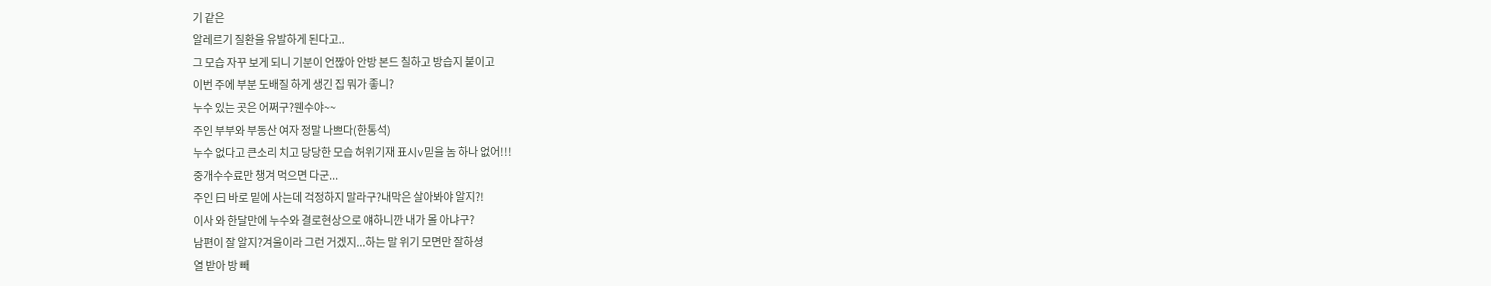기 같은
알레르기 질환을 유발하게 된다고..
그 모습 자꾸 보게 되니 기분이 언짢아 안방 본드 칠하고 방습지 붙이고
이번 주에 부분 도배질 하게 생긴 집 뭐가 좋니?
누수 있는 곳은 어쩌구?웬수야~~
주인 부부와 부동산 여자 정말 나쁘다(한통석)
누수 없다고 큰소리 치고 당당한 모습 허위기재 표시v믿을 놈 하나 없어!!!
중개수수료만 챙겨 먹으면 다군...
주인 曰 바로 밑에 사는데 걱정하지 말라구?내막은 살아봐야 알지?!
이사 와 한달만에 누수와 결로현상으로 얘하니깐 내가 몰 아냐구?
남편이 잘 알지?겨울이라 그런 거겠지...하는 말 위기 모면만 잘하셩
열 받아 방 빼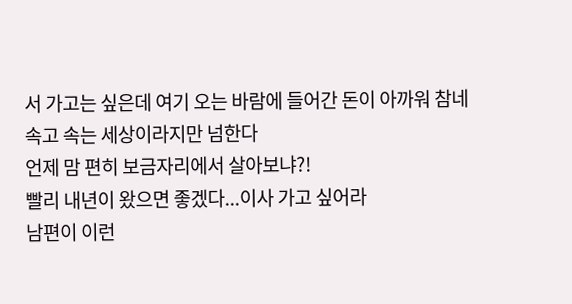서 가고는 싶은데 여기 오는 바람에 들어간 돈이 아까워 참네
속고 속는 세상이라지만 넘한다
언제 맘 편히 보금자리에서 살아보냐?!
빨리 내년이 왔으면 좋겠다...이사 가고 싶어라
남편이 이런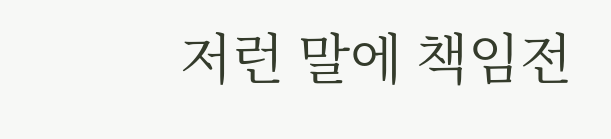저런 말에 책임전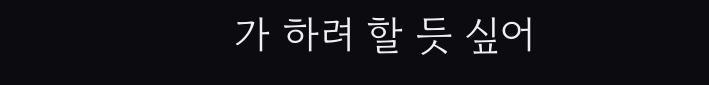가 하려 할 듯 싶어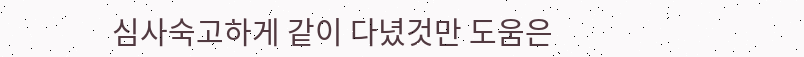심사숙고하게 같이 다녔것만 도움은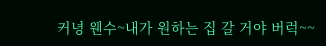커녕 웬수~내가 원하는 집 갈 거야 버럭~~